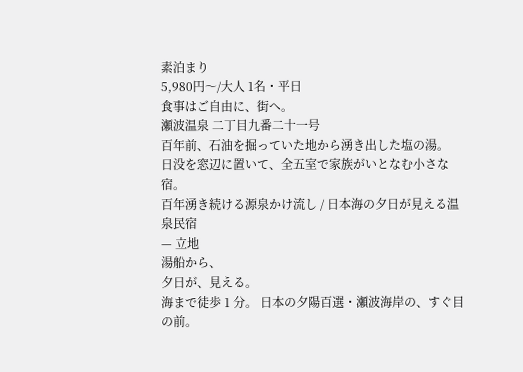素泊まり
5,980円〜/大人 1名・平日
食事はご自由に、街へ。
瀬波温泉 二丁目九番二十一号
百年前、石油を掘っていた地から湧き出した塩の湯。
日没を窓辺に置いて、全五室で家族がいとなむ小さな宿。
百年湧き続ける源泉かけ流し / 日本海の夕日が見える温泉民宿
— 立地
湯船から、
夕日が、見える。
海まで徒歩 1 分。 日本の夕陽百選・瀬波海岸の、すぐ目の前。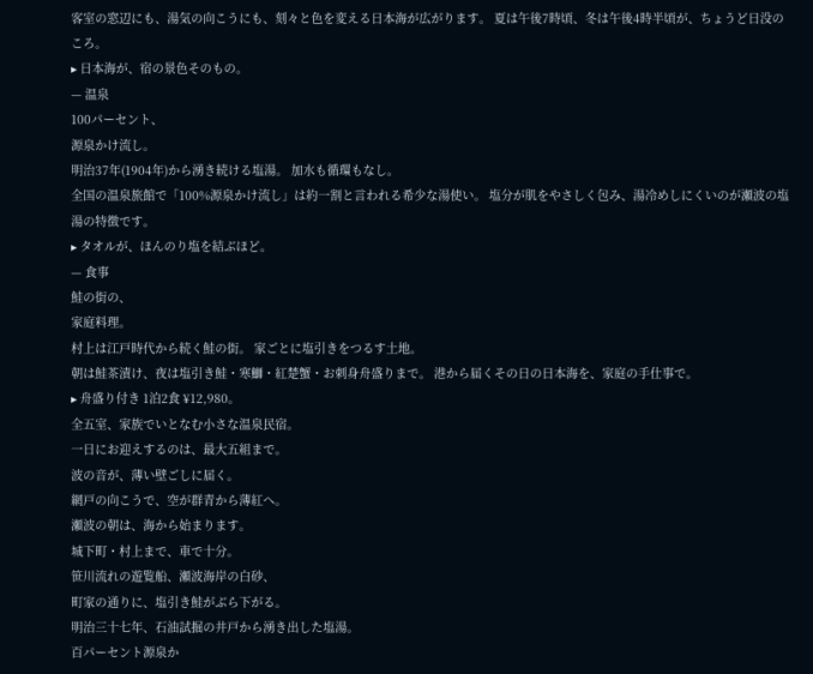客室の窓辺にも、湯気の向こうにも、刻々と色を変える日本海が広がります。 夏は午後7時頃、冬は午後4時半頃が、ちょうど日没のころ。
▸ 日本海が、宿の景色そのもの。
— 温泉
100パーセント、
源泉かけ流し。
明治37年(1904年)から湧き続ける塩湯。 加水も循環もなし。
全国の温泉旅館で「100%源泉かけ流し」は約一割と言われる希少な湯使い。 塩分が肌をやさしく包み、湯冷めしにくいのが瀬波の塩湯の特徴です。
▸ タオルが、ほんのり塩を結ぶほど。
— 食事
鮭の街の、
家庭料理。
村上は江戸時代から続く鮭の街。 家ごとに塩引きをつるす土地。
朝は鮭茶漬け、夜は塩引き鮭・寒鰤・紅楚蟹・お刺身舟盛りまで。 港から届くその日の日本海を、家庭の手仕事で。
▸ 舟盛り付き 1泊2食 ¥12,980。
全五室、家族でいとなむ小さな温泉民宿。
一日にお迎えするのは、最大五組まで。
波の音が、薄い壁ごしに届く。
網戸の向こうで、空が群青から薄紅へ。
瀬波の朝は、海から始まります。
城下町・村上まで、車で十分。
笹川流れの遊覧船、瀬波海岸の白砂、
町家の通りに、塩引き鮭がぶら下がる。
明治三十七年、石油試掘の井戸から湧き出した塩湯。
百パーセント源泉か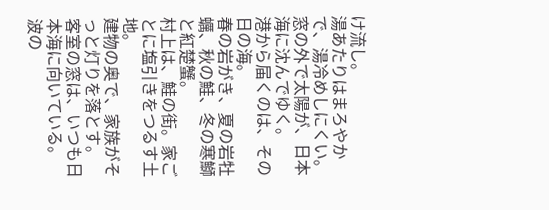け流し。
湯あたりはまろやかで、湯冷めしにくい。
窓の外で太陽が、日本海に沈んでゆく。
港から届くのは、その日の海。
春の岩がき、夏の岩牡蠣、秋の鮭、冬の寒鰤と紅楚蟹。
村上は、鮭の街。家ごとに塩引きをつるす土地。
建物の奥で、家族がそっと灯りを落とす。
客室の窓は、いつも日本海に向いている。
波の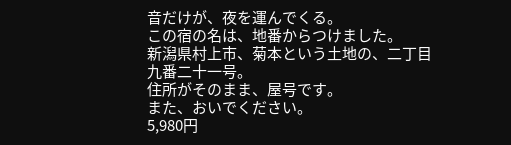音だけが、夜を運んでくる。
この宿の名は、地番からつけました。
新潟県村上市、菊本という土地の、二丁目九番二十一号。
住所がそのまま、屋号です。
また、おいでください。
5,980円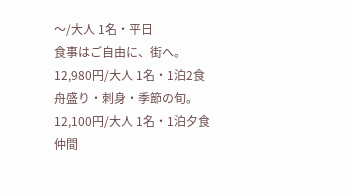〜/大人 1名・平日
食事はご自由に、街へ。
12,980円/大人 1名・1泊2食
舟盛り・刺身・季節の旬。
12,100円/大人 1名・1泊夕食
仲間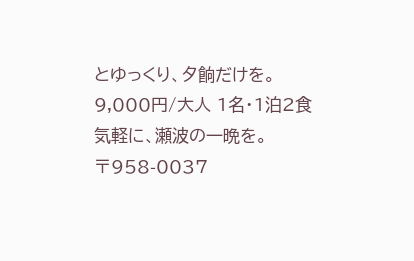とゆっくり、夕餉だけを。
9,000円/大人 1名・1泊2食
気軽に、瀬波の一晩を。
〒958-0037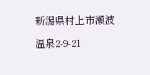新潟県村上市瀬波温泉2-9-21